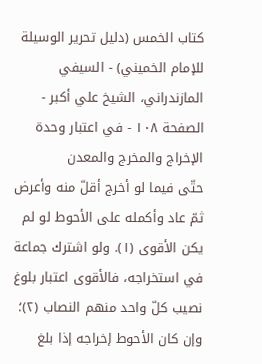كتاب الخمس (دليل تحرير الوسيلة للإمام الخميني) - السيفي المازندراني، الشيخ علي أكبر - الصفحة ١٠٨ - في اعتبار وحدة الإخراج والمخرج والمعدن
حتّى فيما لو أخرج أقلّ منه وأعرض ثمّ عاد وأكمله على الأحوط لو لم يكن الأقوى (١). ولو اشترك جماعة في استخراجه، فالأقوى اعتبار بلوغ نصيب كلّ واحد منهم النصاب (٢)؛ وإن كان الأحوط إخراجه إذا بلغ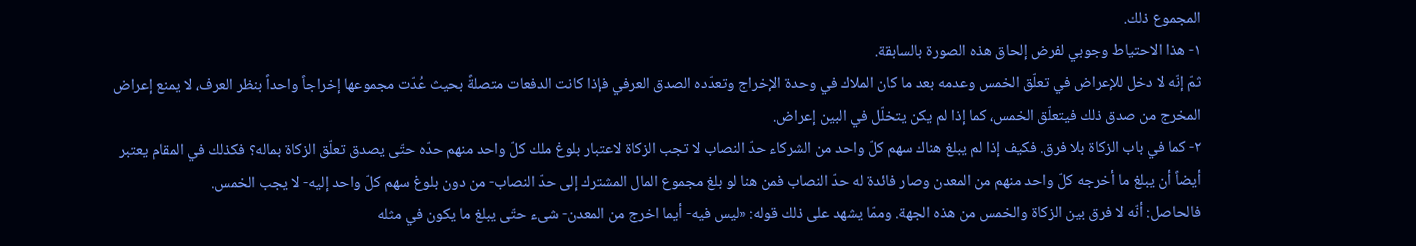المجموع ذلك.
١- هذا الاحتياط وجوبي لفرض إلحاق هذه الصورة بالسابقة.
ثمّ إنّه لا دخل للإعراض في تعلّق الخمس وعدمه بعد ما كان الملاك في وحدة الإخراج وتعدّده الصدق العرفي فإذا كانت الدفعات متصلةً بحيث عُدّت مجموعها إخراجاً واحداً بنظر العرف، لا يمنع إعراض المخرج من صدق ذلك فيتعلّق الخمس، كما إذا لم يكن يتخلّل في البين إعراض.
٢- كما في باب الزكاة بلا فرق. فكيف إذا لم يبلغ هناك سهم كلّ واحد من الشركاء حدّ النصاب لا تجب الزكاة لاعتبار بلوغ ملك كلّ واحد منهم حدّه حتّى يصدق تعلّق الزكاة بماله؟ فكذلك في المقام يعتبر أيضاً أن يبلغ ما أخرجه كلّ واحد منهم من المعدن وصار فائدة له حدّ النصاب فمن هنا لو بلغ مجموع المال المشترك إلى حدّ النصاب- من دون بلوغ سهم كلّ واحد إليه- لا يجب الخمس.
فالحاصل: أنّه لا فرق بين الزكاة والخمس من هذه الجهة. وممّا يشهد على ذلك قوله: «ليس فيه- أيما اخرج من المعدن- شىء حتّى يبلغ ما يكون في مثله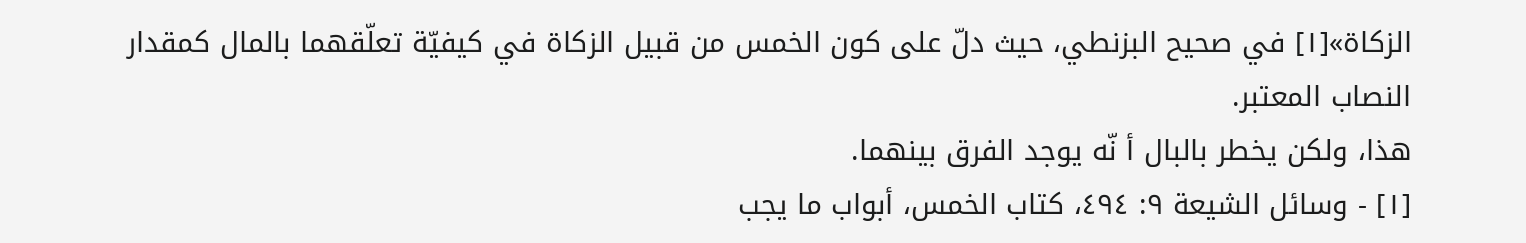الزكاة»[١] في صحيح البزنطي، حيث دلّ على كون الخمس من قبيل الزكاة في كيفيّة تعلّقهما بالمال كمقدار النصاب المعتبر.
هذا، ولكن يخطر بالبال أ نّه يوجد الفرق بينهما.
[١] - وسائل الشيعة ٩: ٤٩٤، كتاب الخمس، أبواب ما يجب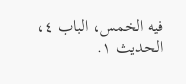فيه الخمس، الباب ٤، الحديث ١.